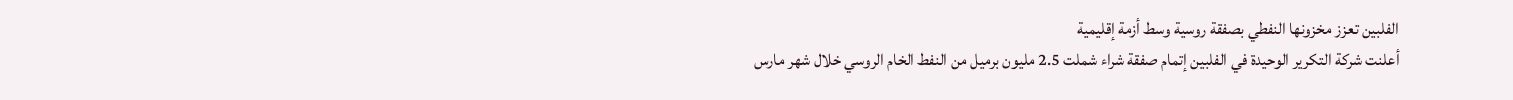الفلبين تعزز مخزونها النفطي بصفقة روسية وسط أزمة إقليمية
أعلنت شركة التكرير الوحيدة في الفلبين إتمام صفقة شراء شملت 2.5 مليون برميل من النفط الخام الروسي خلال شهر مارس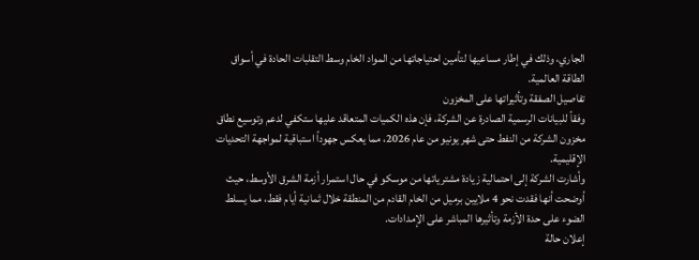الجاري، وذلك في إطار مساعيها لتأمين احتياجاتها من المواد الخام وسط التقلبات الحادة في أسواق الطاقة العالمية.
تفاصيل الصفقة وتأثيراتها على المخزون
وفقاً للبيانات الرسمية الصادرة عن الشركة، فإن هذه الكميات المتعاقد عليها ستكفي لدعم وتوسيع نطاق مخزون الشركة من النفط حتى شهر يونيو من عام 2026، مما يعكس جهوداً استباقية لمواجهة التحديات الإقليمية.
وأشارت الشركة إلى احتمالية زيادة مشترياتها من موسكو في حال استمرار أزمة الشرق الأوسط، حيث أوضحت أنها فقدت نحو 4 ملايين برميل من الخام القادم من المنطقة خلال ثمانية أيام فقط، مما يسلط الضوء على حدة الأزمة وتأثيرها المباشر على الإمدادات.
إعلان حالة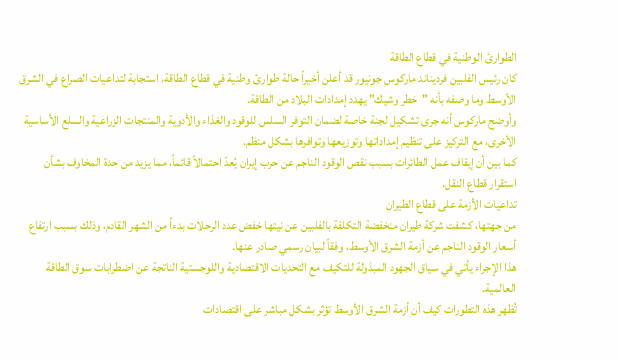الطوارئ الوطنية في قطاع الطاقة
كان رئيس الفلبين فرديناند ماركوس جونيور قد أعلن أخيراً حالة طوارئ وطنية في قطاع الطاقة، استجابة لتداعيات الصراع في الشرق الأوسط وما وصفه بأنه "خطر وشيك" يهدد إمدادات البلاد من الطاقة.
وأوضح ماركوس أنه جرى تشكيل لجنة خاصة لضمان التوفر السلس للوقود والغذاء والأدوية والمنتجات الزراعية والسلع الأساسية الأخرى، مع التركيز على تنظيم إمداداتها وتوزيعها وتوافرها بشكل منظم.
كما بين أن إيقاف عمل الطائرات بسبب نقص الوقود الناجم عن حرب إيران يُعدّ احتمالاً قائماً، مما يزيد من حدة المخاوف بشأن استقرار قطاع النقل.
تداعيات الأزمة على قطاع الطيران
من جهتها، كشفت شركة طيران منخفضة التكلفة بالفلبين عن نيتها خفض عدد الرحلات بدءاً من الشهر القادم، وذلك بسبب ارتفاع أسعار الوقود الناجم عن أزمة الشرق الأوسط، وفقاً لبيان رسمي صادر عنها.
هذا الإجراء يأتي في سياق الجهود المبذولة للتكيف مع التحديات الاقتصادية واللوجستية الناتجة عن اضطرابات سوق الطاقة العالمية.
تُظهر هذه التطورات كيف أن أزمة الشرق الأوسط تؤثر بشكل مباشر على اقتصادات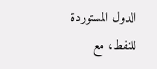الدول المستوردة للنفط، مع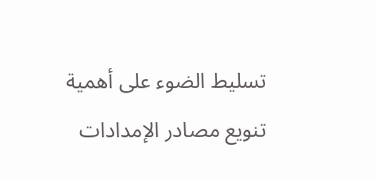تسليط الضوء على أهمية تنويع مصادر الإمدادات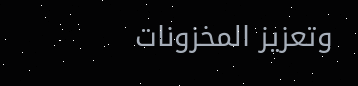وتعزيز المخزونات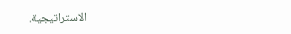الاستراتيجية.